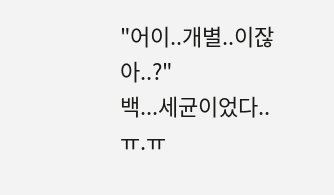"어이..개별..이잖아..?"
백...세균이었다..
ㅠ.ㅠ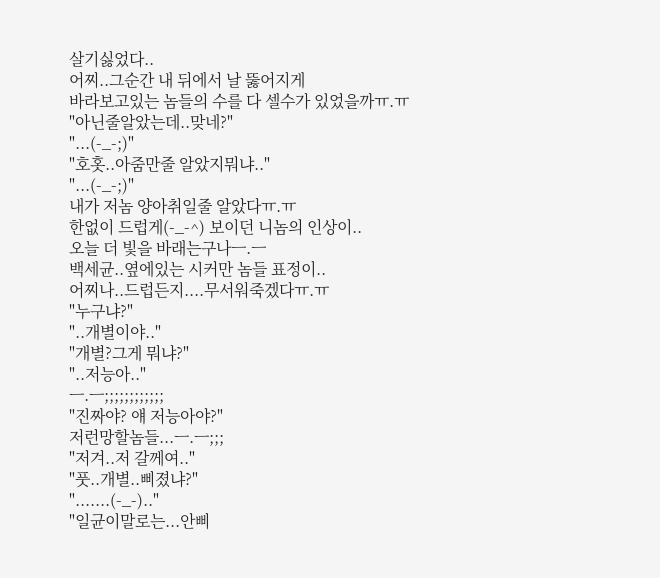살기싫었다..
어찌..그순간 내 뒤에서 날 뚫어지게
바라보고있는 놈들의 수를 다 셀수가 있었을까ㅠ.ㅠ
"아닌줄알았는데..맞네?"
"...(-_-;)"
"호홋..아줌만줄 알았지뭐냐.."
"...(-_-;)"
내가 저놈 양아취일줄 알았다ㅠ.ㅠ
한없이 드럽게(-_-^) 보이던 니놈의 인상이..
오늘 더 빛을 바래는구나ㅡ.ㅡ
백세균..옆에있는 시커만 놈들 표정이..
어찌나..드럽든지....무서워죽겠다ㅠ.ㅠ
"누구냐?"
"..개별이야.."
"개별?그게 뭐냐?"
"..저능아.."
ㅡ.ㅡ;;;;;;;;;;;;
"진짜야? 얘 저능아야?"
저런망할놈들...ㅡ.ㅡ;;;
"저겨..저 갈께여.."
"풋..개별..삐졌냐?"
".......(-_-).."
"일균이말로는...안삐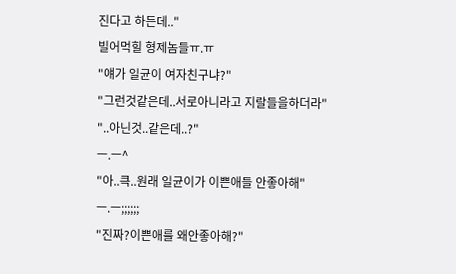진다고 하든데.."
빌어먹힐 형제놈들ㅠ.ㅠ
"얘가 일균이 여자친구냐?"
"그런것같은데..서로아니라고 지랄들을하더라"
"..아닌것..같은데..?"
ㅡ.ㅡ^
"아..큭..원래 일균이가 이쁜애들 안좋아해"
ㅡ.ㅡ;;;;;;
"진짜?이쁜애를 왜안좋아해?"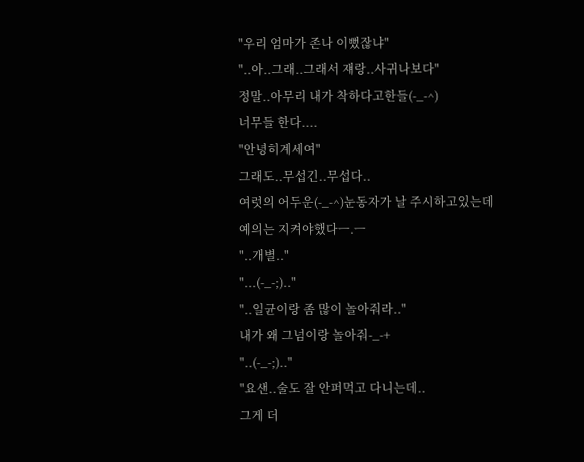"우리 엄마가 존나 이뻤잖냐"
"..아..그래..그래서 쟤랑..사귀나보다"
정말..아무리 내가 착하다고한들(-_-^)
너무들 한다....
"안녕히계세여"
그래도..무섭긴..무섭다..
여럿의 어두운(-_-^)눈동자가 날 주시하고있는데
예의는 지켜야했다ㅡ.ㅡ
"..개별.."
"...(-_-;).."
"..일균이랑 좀 많이 놀아줘라.."
내가 왜 그넘이랑 놀아줘-_-+
"..(-_-;).."
"요샌..술도 잘 안퍼먹고 다니는데..
그게 더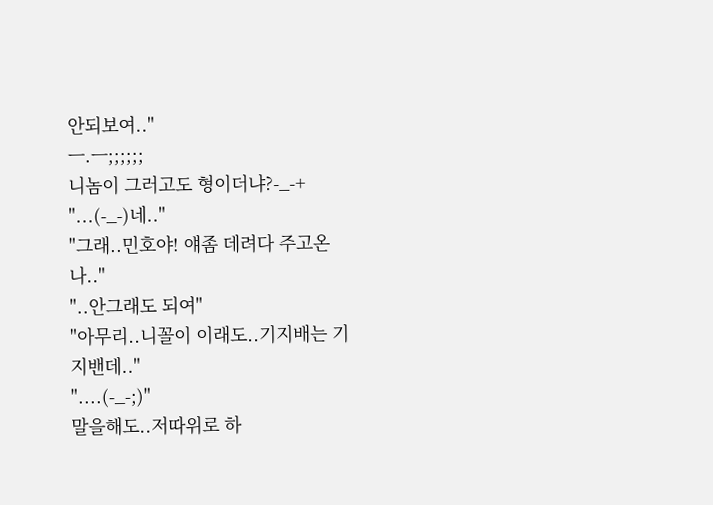안되보여.."
ㅡ.ㅡ;;;;;;
니놈이 그러고도 형이더냐?-_-+
"...(-_-)네.."
"그래..민호야! 얘좀 데려다 주고온나.."
"..안그래도 되여"
"아무리..니꼴이 이래도..기지배는 기지밴데.."
"....(-_-;)"
말을해도..저따위로 하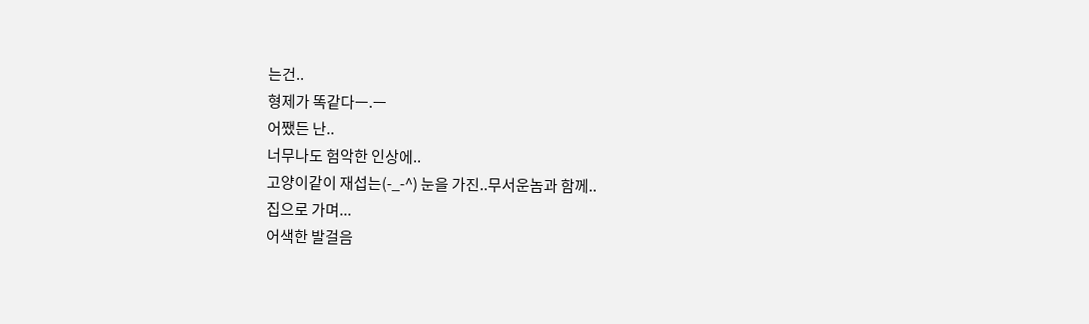는건..
형제가 똑같다ㅡ.ㅡ
어쨌든 난..
너무나도 험악한 인상에..
고양이같이 재섭는(-_-^) 눈을 가진..무서운놈과 함께..
집으로 가며...
어색한 발걸음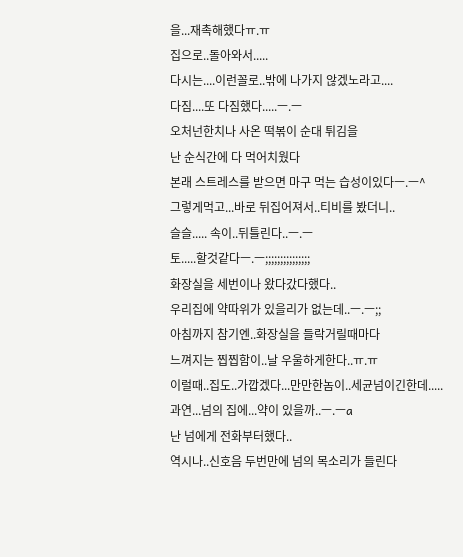을...재촉해했다ㅠ.ㅠ
집으로..돌아와서.....
다시는....이런꼴로..밖에 나가지 않겠노라고....
다짐....또 다짐했다.....ㅡ.ㅡ
오처넌한치나 사온 떡볶이 순대 튀김을
난 순식간에 다 먹어치웠다
본래 스트레스를 받으면 마구 먹는 습성이있다ㅡ.ㅡ^
그렇게먹고...바로 뒤집어져서..티비를 봤더니..
슬슬..... 속이..뒤틀린다..ㅡ.ㅡ
토.....할것같다ㅡ.ㅡ;;;;;;;;;;;;;;;
화장실을 세번이나 왔다갔다했다..
우리집에 약따위가 있을리가 없는데..ㅡ.ㅡ;;
아침까지 참기엔..화장실을 들락거릴때마다
느껴지는 찝찝함이..날 우울하게한다..ㅠ.ㅠ
이럴때..집도..가깝겠다...만만한놈이..세균넘이긴한데.....
과연...넘의 집에...약이 있을까..ㅡ.ㅡa
난 넘에게 전화부터했다..
역시나..신호음 두번만에 넘의 목소리가 들린다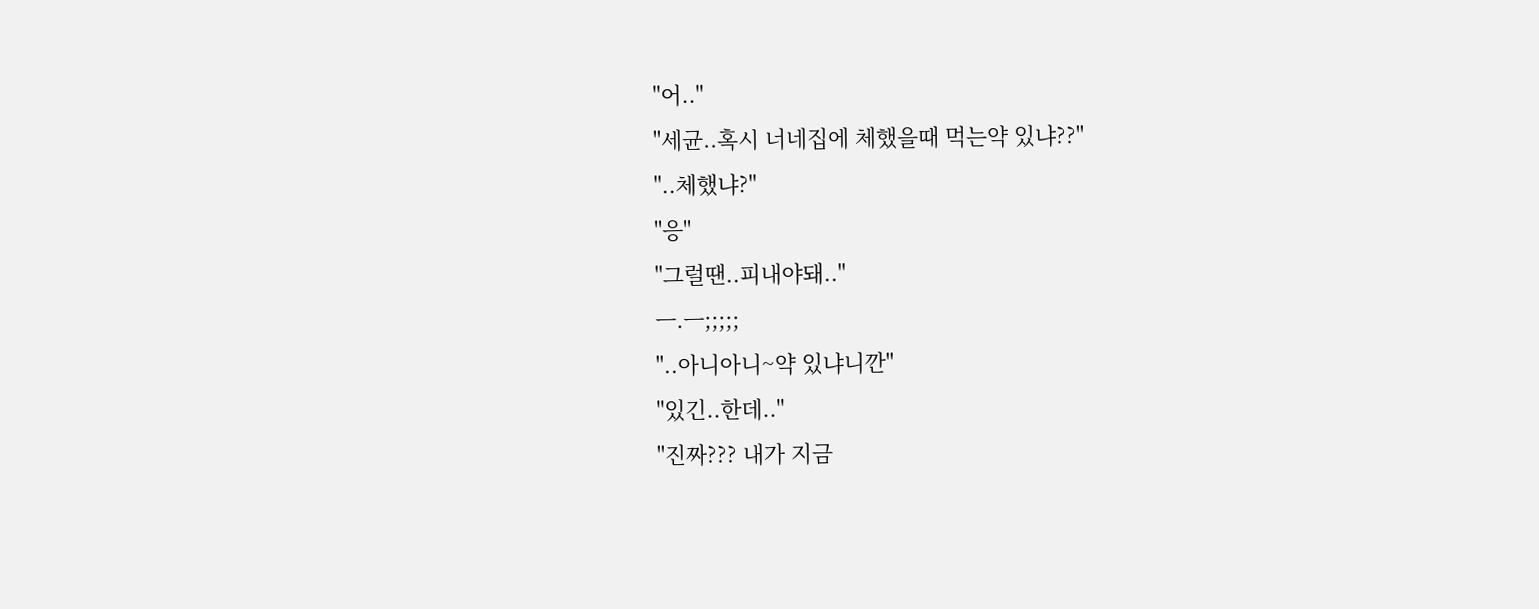"어.."
"세균..혹시 너네집에 체했을때 먹는약 있냐??"
"..체했냐?"
"응"
"그럴땐..피내야돼.."
ㅡ.ㅡ;;;;;
"..아니아니~약 있냐니깐"
"있긴..한데.."
"진짜??? 내가 지금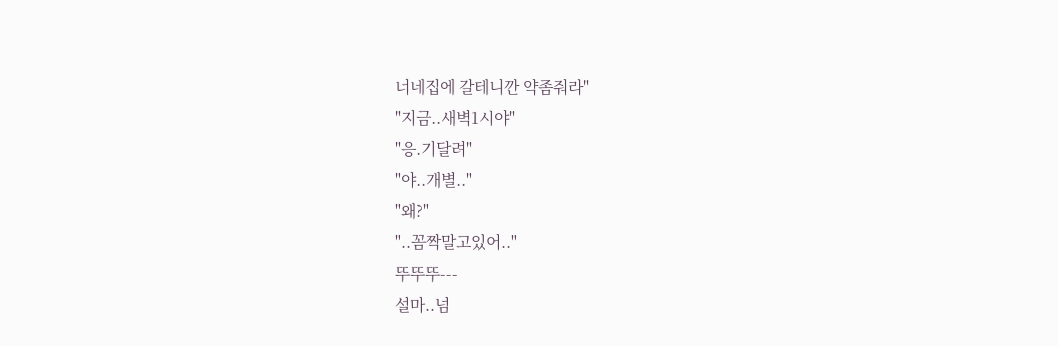너네집에 갈테니깐 약좀줘라"
"지금..새벽1시야"
"응.기달려"
"야..개별.."
"왜?"
"..꼼짝말고있어.."
뚜뚜뚜---
설마..넘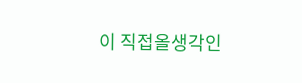이 직접올생각인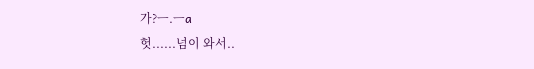가?ㅡ.ㅡa
헛......넘이 와서..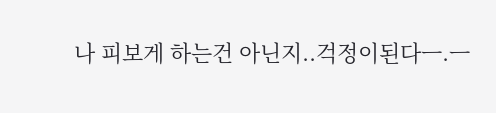나 피보게 하는건 아닌지..걱정이된다ㅡ.ㅡ